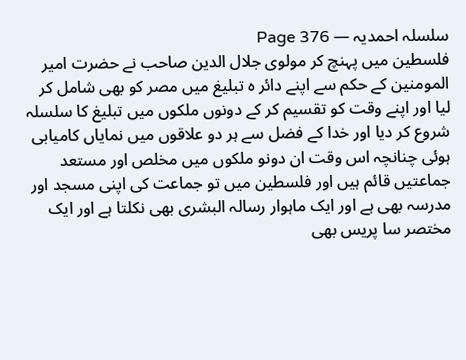سلسلہ احمدیہ — Page 376
فلسطین میں پہنچ کر مولوی جلال الدین صاحب نے حضرت امیر المومنین کے حکم سے اپنے دائر ہ تبلیغ میں مصر کو بھی شامل کر لیا اور اپنے وقت کو تقسیم کر کے دونوں ملکوں میں تبلیغ کا سلسلہ شروع کر دیا اور خدا کے فضل سے ہر دو علاقوں میں نمایاں کامیابی ہوئی چنانچہ اس وقت ان دونو ملکوں میں مخلص اور مستعد جماعتیں قائم ہیں اور فلسطین میں تو جماعت کی اپنی مسجد اور مدرسہ بھی ہے اور ایک ماہوار رسالہ البشری بھی نکلتا ہے اور ایک مختصر سا پریس بھی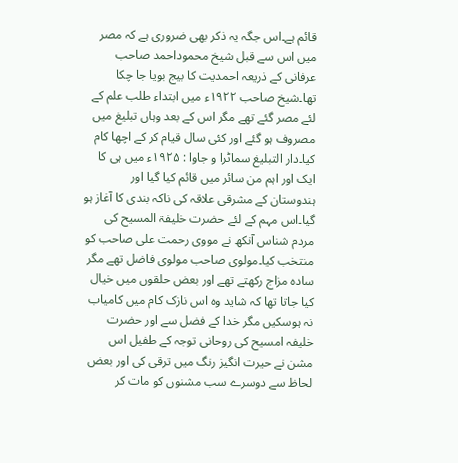قائم ہے۔اس جگہ یہ ذکر بھی ضروری ہے کہ مصر میں اس سے قبل شیخ محموداحمد صاحب عرفانی کے ذریعہ احمدیت کا بیج بویا جا چکا تھا۔شیخ صاحب ۱۹۲۲ء میں ابتداء طلب علم کے لئے مصر گئے تھے مگر اس کے بعد وہاں تبلیغ میں مصروف ہو گئے اور کئی سال قیام کر کے اچھا کام کیا۔دار التبلیغ سماٹرا و جاوا : ۱۹۲۵ء میں ہی کا ایک اور اہم من سائر میں قائم کیا گیا اور ہندوستان کے مشرقی علاقہ کی ناکہ بندی کا آغاز ہو گیا۔اس مہم کے لئے حضرت خلیفۃ المسیح کی مردم شناس آنکھ نے مووی رحمت علی صاحب کو منتخب کیا۔مولوی صاحب مولوی فاضل تھے مگر سادہ مزاج رکھتے تھے اور بعض حلقوں میں خیال کیا جاتا تھا کہ شاید وہ اس نازک کام میں کامیاب نہ ہوسکیں مگر خدا کے فضل سے اور حضرت خلیفہ امسیح کی روحانی توجہ کے طفیل اس مشن نے حیرت انگیز رنگ میں ترقی کی اور بعض لحاظ سے دوسرے سب مشنوں کو مات کر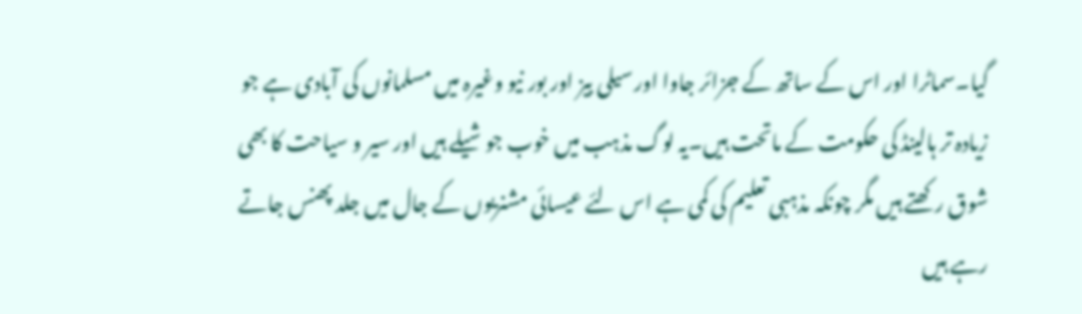گیا۔سماٹرا اور اس کے ساتھ کے جزائر جاوا اور سیلی بیز اور بور نیو وغیرہ میں مسلمانوں کی آبادی ہے جو زیادہ تر ہالینڈ کی حکومت کے ماتحت ہیں۔یہ لوگ مذہب میں خوب جوشیلے ہیں اور سیر و سیاحت کا بھی شوق رکھتے ہیں مگر چونکہ مذہبی تعلیم کی کمی ہے اس لئے عیسائی مشنریوں کے جال میں جلد پھنس جاتے رہے ہیں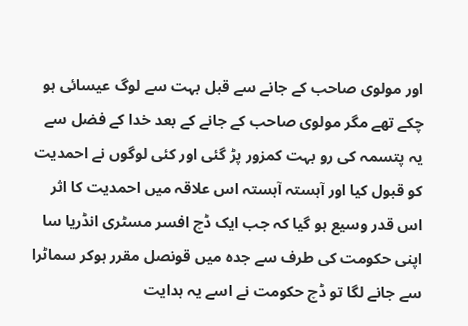اور مولوی صاحب کے جانے سے قبل بہت سے لوگ عیسائی ہو چکے تھے مگر مولوی صاحب کے جانے کے بعد خدا کے فضل سے یہ پتسمہ کی رو بہت کمزور پڑ گئی اور کئی لوگوں نے احمدیت کو قبول کیا اور آہستہ آہستہ اس علاقہ میں احمدیت کا اثر اس قدر وسیع ہو گیا کہ جب ایک ڈچ افسر مسٹری انڈریا سا اپنی حکومت کی طرف سے جدہ میں قونصل مقرر ہوکر سماٹرا سے جانے لگا تو ڈچ حکومت نے اسے یہ ہدایت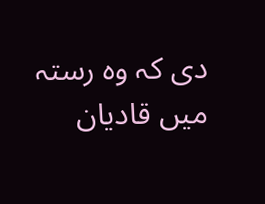دی کہ وہ رستہ میں قادیان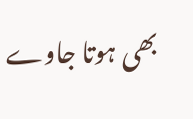بھی ہوتا جاوے